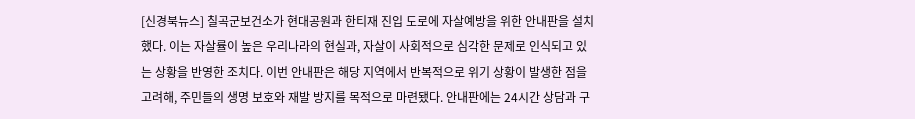[신경북뉴스] 칠곡군보건소가 현대공원과 한티재 진입 도로에 자살예방을 위한 안내판을 설치했다. 이는 자살률이 높은 우리나라의 현실과, 자살이 사회적으로 심각한 문제로 인식되고 있는 상황을 반영한 조치다. 이번 안내판은 해당 지역에서 반복적으로 위기 상황이 발생한 점을 고려해, 주민들의 생명 보호와 재발 방지를 목적으로 마련됐다. 안내판에는 24시간 상담과 구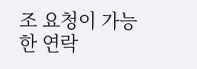조 요청이 가능한 연락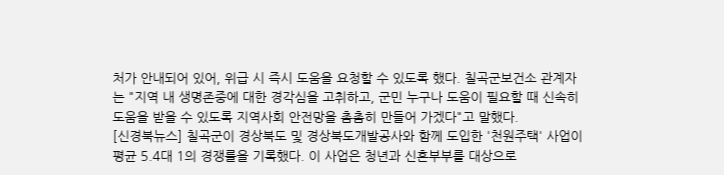처가 안내되어 있어, 위급 시 즉시 도움을 요청할 수 있도록 했다. 칠곡군보건소 관계자는 "지역 내 생명존중에 대한 경각심을 고취하고, 군민 누구나 도움이 필요할 때 신속히 도움을 받을 수 있도록 지역사회 안전망을 촘촘히 만들어 가겠다"고 말했다.
[신경북뉴스] 칠곡군이 경상북도 및 경상북도개발공사와 함께 도입한 '천원주택' 사업이 평균 5.4대 1의 경쟁률을 기록했다. 이 사업은 청년과 신혼부부를 대상으로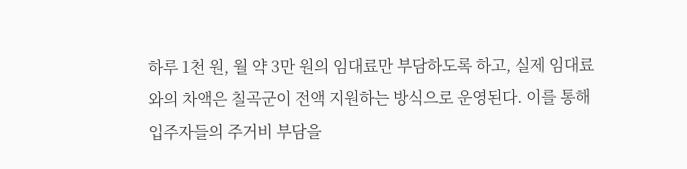하루 1천 원, 월 약 3만 원의 임대료만 부담하도록 하고, 실제 임대료와의 차액은 칠곡군이 전액 지원하는 방식으로 운영된다. 이를 통해 입주자들의 주거비 부담을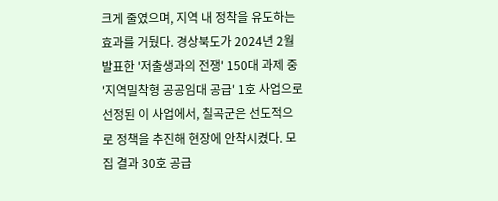크게 줄였으며, 지역 내 정착을 유도하는 효과를 거뒀다. 경상북도가 2024년 2월 발표한 '저출생과의 전쟁' 150대 과제 중 '지역밀착형 공공임대 공급' 1호 사업으로 선정된 이 사업에서, 칠곡군은 선도적으로 정책을 추진해 현장에 안착시켰다. 모집 결과 30호 공급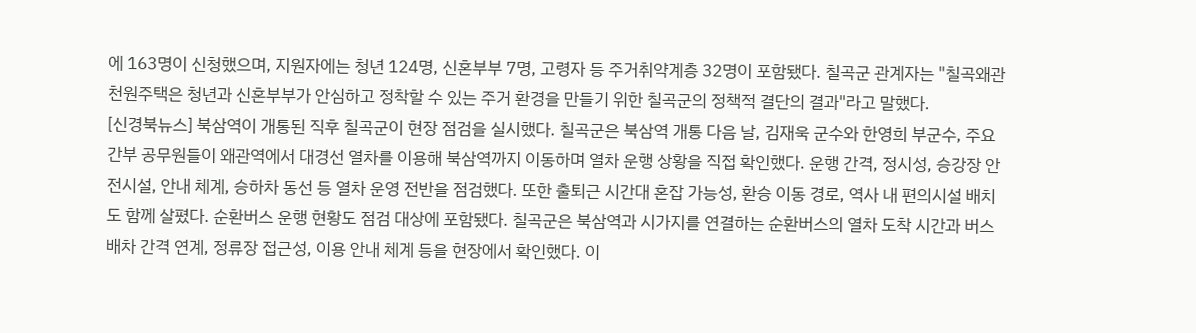에 163명이 신청했으며, 지원자에는 청년 124명, 신혼부부 7명, 고령자 등 주거취약계층 32명이 포함됐다. 칠곡군 관계자는 "칠곡왜관 천원주택은 청년과 신혼부부가 안심하고 정착할 수 있는 주거 환경을 만들기 위한 칠곡군의 정책적 결단의 결과"라고 말했다.
[신경북뉴스] 북삼역이 개통된 직후 칠곡군이 현장 점검을 실시했다. 칠곡군은 북삼역 개통 다음 날, 김재욱 군수와 한영희 부군수, 주요 간부 공무원들이 왜관역에서 대경선 열차를 이용해 북삼역까지 이동하며 열차 운행 상황을 직접 확인했다. 운행 간격, 정시성, 승강장 안전시설, 안내 체계, 승하차 동선 등 열차 운영 전반을 점검했다. 또한 출퇴근 시간대 혼잡 가능성, 환승 이동 경로, 역사 내 편의시설 배치도 함께 살폈다. 순환버스 운행 현황도 점검 대상에 포함됐다. 칠곡군은 북삼역과 시가지를 연결하는 순환버스의 열차 도착 시간과 버스 배차 간격 연계, 정류장 접근성, 이용 안내 체계 등을 현장에서 확인했다. 이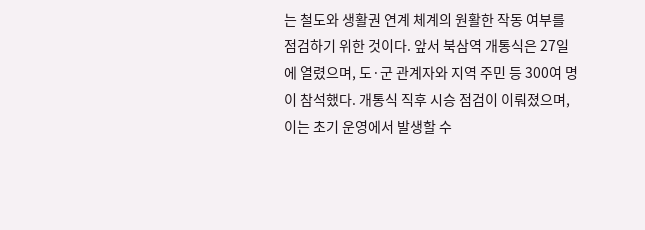는 철도와 생활권 연계 체계의 원활한 작동 여부를 점검하기 위한 것이다. 앞서 북삼역 개통식은 27일에 열렸으며, 도·군 관계자와 지역 주민 등 300여 명이 참석했다. 개통식 직후 시승 점검이 이뤄졌으며, 이는 초기 운영에서 발생할 수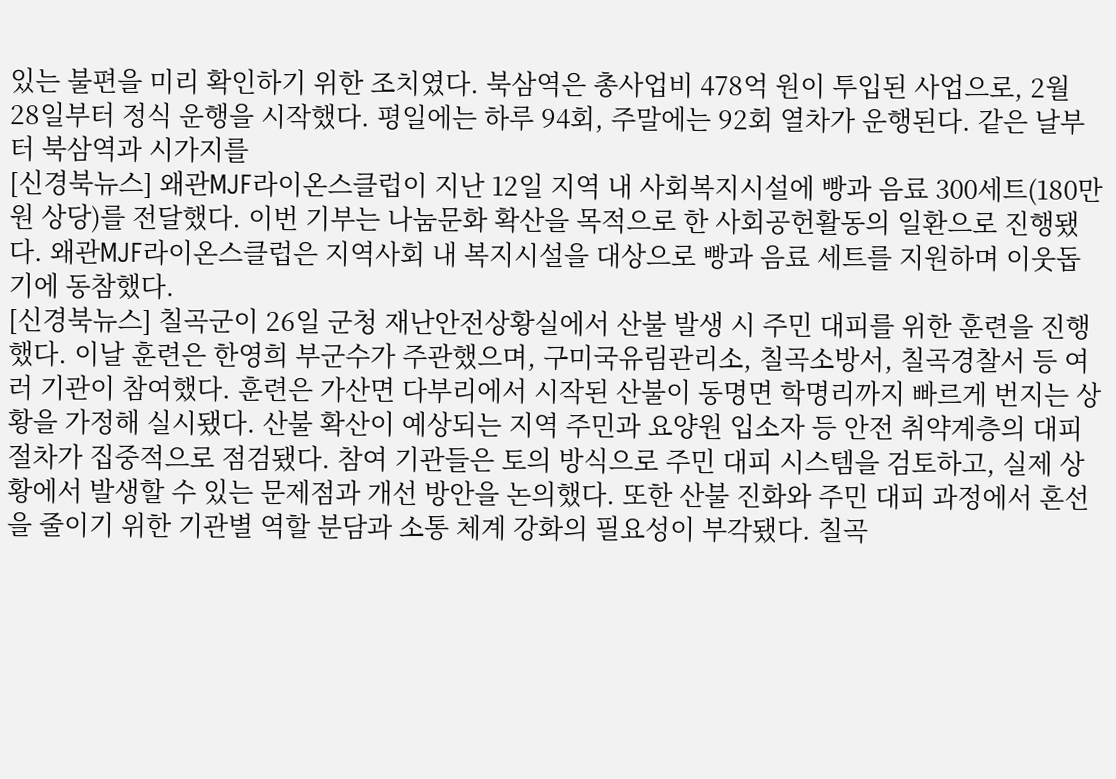있는 불편을 미리 확인하기 위한 조치였다. 북삼역은 총사업비 478억 원이 투입된 사업으로, 2월 28일부터 정식 운행을 시작했다. 평일에는 하루 94회, 주말에는 92회 열차가 운행된다. 같은 날부터 북삼역과 시가지를
[신경북뉴스] 왜관MJF라이온스클럽이 지난 12일 지역 내 사회복지시설에 빵과 음료 300세트(180만원 상당)를 전달했다. 이번 기부는 나눔문화 확산을 목적으로 한 사회공헌활동의 일환으로 진행됐다. 왜관MJF라이온스클럽은 지역사회 내 복지시설을 대상으로 빵과 음료 세트를 지원하며 이웃돕기에 동참했다.
[신경북뉴스] 칠곡군이 26일 군청 재난안전상황실에서 산불 발생 시 주민 대피를 위한 훈련을 진행했다. 이날 훈련은 한영희 부군수가 주관했으며, 구미국유림관리소, 칠곡소방서, 칠곡경찰서 등 여러 기관이 참여했다. 훈련은 가산면 다부리에서 시작된 산불이 동명면 학명리까지 빠르게 번지는 상황을 가정해 실시됐다. 산불 확산이 예상되는 지역 주민과 요양원 입소자 등 안전 취약계층의 대피 절차가 집중적으로 점검됐다. 참여 기관들은 토의 방식으로 주민 대피 시스템을 검토하고, 실제 상황에서 발생할 수 있는 문제점과 개선 방안을 논의했다. 또한 산불 진화와 주민 대피 과정에서 혼선을 줄이기 위한 기관별 역할 분담과 소통 체계 강화의 필요성이 부각됐다. 칠곡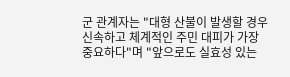군 관계자는 "대형 산불이 발생할 경우 신속하고 체계적인 주민 대피가 가장 중요하다"며 "앞으로도 실효성 있는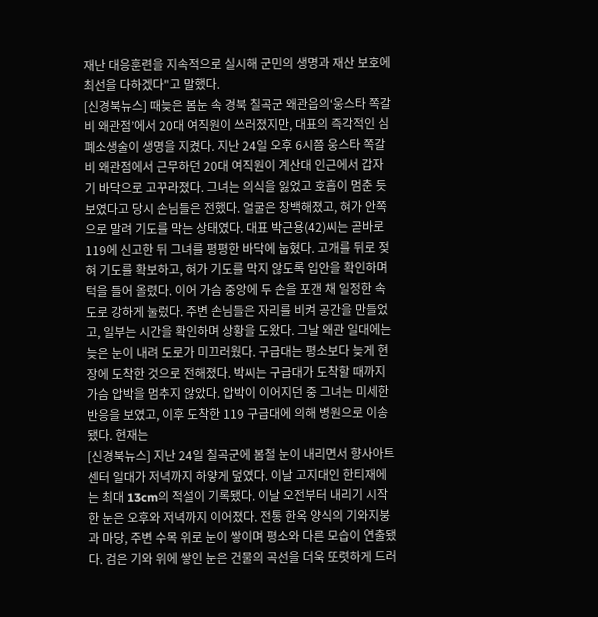재난 대응훈련을 지속적으로 실시해 군민의 생명과 재산 보호에 최선을 다하겠다"고 말했다.
[신경북뉴스] 때늦은 봄눈 속 경북 칠곡군 왜관읍의‘웅스타 쪽갈비 왜관점’에서 20대 여직원이 쓰러졌지만, 대표의 즉각적인 심폐소생술이 생명을 지켰다. 지난 24일 오후 6시쯤 웅스타 쪽갈비 왜관점에서 근무하던 20대 여직원이 계산대 인근에서 갑자기 바닥으로 고꾸라졌다. 그녀는 의식을 잃었고 호흡이 멈춘 듯 보였다고 당시 손님들은 전했다. 얼굴은 창백해졌고, 혀가 안쪽으로 말려 기도를 막는 상태였다. 대표 박근용(42)씨는 곧바로 119에 신고한 뒤 그녀를 평평한 바닥에 눕혔다. 고개를 뒤로 젖혀 기도를 확보하고, 혀가 기도를 막지 않도록 입안을 확인하며 턱을 들어 올렸다. 이어 가슴 중앙에 두 손을 포갠 채 일정한 속도로 강하게 눌렀다. 주변 손님들은 자리를 비켜 공간을 만들었고, 일부는 시간을 확인하며 상황을 도왔다. 그날 왜관 일대에는 늦은 눈이 내려 도로가 미끄러웠다. 구급대는 평소보다 늦게 현장에 도착한 것으로 전해졌다. 박씨는 구급대가 도착할 때까지 가슴 압박을 멈추지 않았다. 압박이 이어지던 중 그녀는 미세한 반응을 보였고, 이후 도착한 119 구급대에 의해 병원으로 이송됐다. 현재는
[신경북뉴스] 지난 24일 칠곡군에 봄철 눈이 내리면서 향사아트센터 일대가 저녁까지 하얗게 덮였다. 이날 고지대인 한티재에는 최대 13cm의 적설이 기록됐다. 이날 오전부터 내리기 시작한 눈은 오후와 저녁까지 이어졌다. 전통 한옥 양식의 기와지붕과 마당, 주변 수목 위로 눈이 쌓이며 평소와 다른 모습이 연출됐다. 검은 기와 위에 쌓인 눈은 건물의 곡선을 더욱 또렷하게 드러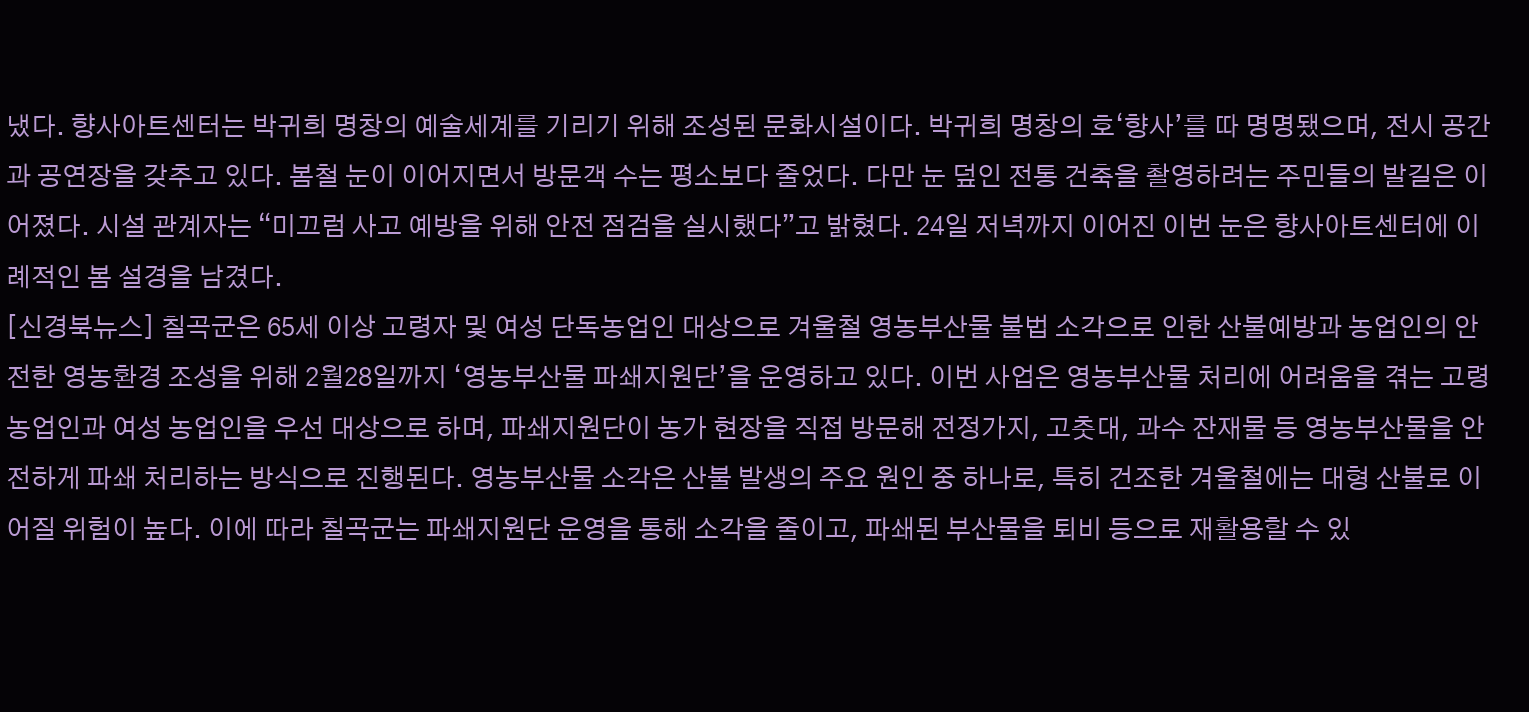냈다. 향사아트센터는 박귀희 명창의 예술세계를 기리기 위해 조성된 문화시설이다. 박귀희 명창의 호‘향사’를 따 명명됐으며, 전시 공간과 공연장을 갖추고 있다. 봄철 눈이 이어지면서 방문객 수는 평소보다 줄었다. 다만 눈 덮인 전통 건축을 촬영하려는 주민들의 발길은 이어졌다. 시설 관계자는 “미끄럼 사고 예방을 위해 안전 점검을 실시했다”고 밝혔다. 24일 저녁까지 이어진 이번 눈은 향사아트센터에 이례적인 봄 설경을 남겼다.
[신경북뉴스] 칠곡군은 65세 이상 고령자 및 여성 단독농업인 대상으로 겨울철 영농부산물 불법 소각으로 인한 산불예방과 농업인의 안전한 영농환경 조성을 위해 2월28일까지 ‘영농부산물 파쇄지원단’을 운영하고 있다. 이번 사업은 영농부산물 처리에 어려움을 겪는 고령 농업인과 여성 농업인을 우선 대상으로 하며, 파쇄지원단이 농가 현장을 직접 방문해 전정가지, 고춧대, 과수 잔재물 등 영농부산물을 안전하게 파쇄 처리하는 방식으로 진행된다. 영농부산물 소각은 산불 발생의 주요 원인 중 하나로, 특히 건조한 겨울철에는 대형 산불로 이어질 위험이 높다. 이에 따라 칠곡군는 파쇄지원단 운영을 통해 소각을 줄이고, 파쇄된 부산물을 퇴비 등으로 재활용할 수 있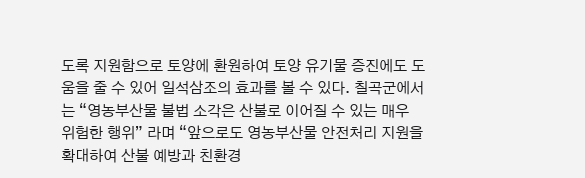도록 지원함으로 토양에 환원하여 토양 유기물 증진에도 도움을 줄 수 있어 일석삼조의 효과를 볼 수 있다. 칠곡군에서는 “영농부산물 불법 소각은 산불로 이어질 수 있는 매우 위험한 행위” 라며 “앞으로도 영농부산물 안전처리 지원을 확대하여 산불 예방과 친환경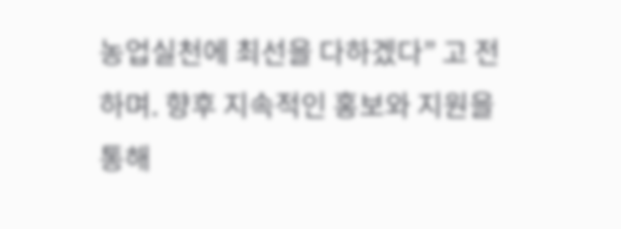농업실천에 최선을 다하겠다” 고 전하며. 향후 지속적인 홍보와 지원을 통해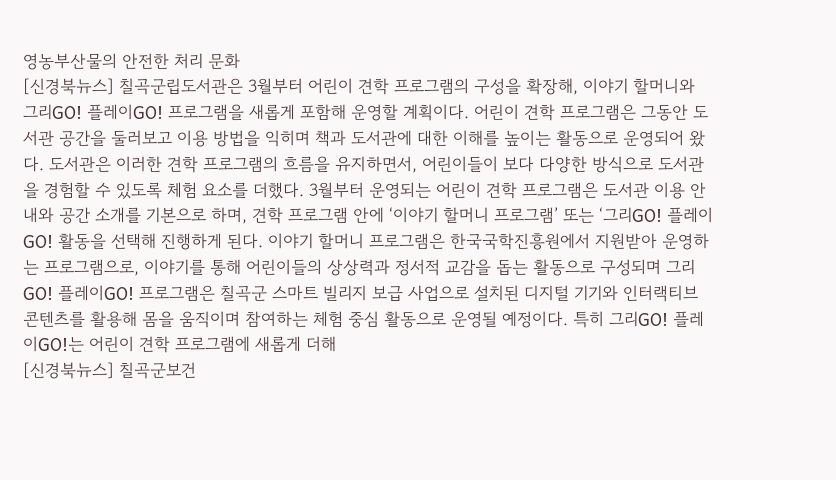영농부산물의 안전한 처리 문화
[신경북뉴스] 칠곡군립도서관은 3월부터 어린이 견학 프로그램의 구성을 확장해, 이야기 할머니와 그리GO! 플레이GO! 프로그램을 새롭게 포함해 운영할 계획이다. 어린이 견학 프로그램은 그동안 도서관 공간을 둘러보고 이용 방법을 익히며 책과 도서관에 대한 이해를 높이는 활동으로 운영되어 왔다. 도서관은 이러한 견학 프로그램의 흐름을 유지하면서, 어린이들이 보다 다양한 방식으로 도서관을 경험할 수 있도록 체험 요소를 더했다. 3월부터 운영되는 어린이 견학 프로그램은 도서관 이용 안내와 공간 소개를 기본으로 하며, 견학 프로그램 안에 ‘이야기 할머니 프로그램’ 또는 ‘그리GO! 플레이GO! 활동을 선택해 진행하게 된다. 이야기 할머니 프로그램은 한국국학진흥원에서 지원받아 운영하는 프로그램으로, 이야기를 통해 어린이들의 상상력과 정서적 교감을 돕는 활동으로 구성되며 그리GO! 플레이GO! 프로그램은 칠곡군 스마트 빌리지 보급 사업으로 설치된 디지털 기기와 인터랙티브 콘텐츠를 활용해 몸을 움직이며 참여하는 체험 중심 활동으로 운영될 예정이다. 특히 그리GO! 플레이GO!는 어린이 견학 프로그램에 새롭게 더해
[신경북뉴스] 칠곡군보건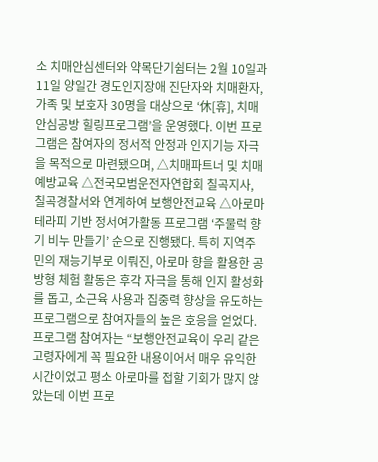소 치매안심센터와 약목단기쉼터는 2월 10일과 11일 양일간 경도인지장애 진단자와 치매환자, 가족 및 보호자 30명을 대상으로 ‘休[휴], 치매안심공방 힐링프로그램’을 운영했다. 이번 프로그램은 참여자의 정서적 안정과 인지기능 자극을 목적으로 마련됐으며, △치매파트너 및 치매예방교육 △전국모범운전자연합회 칠곡지사, 칠곡경찰서와 연계하여 보행안전교육 △아로마 테라피 기반 정서여가활동 프로그램 ‘주물럭 향기 비누 만들기’ 순으로 진행됐다. 특히 지역주민의 재능기부로 이뤄진, 아로마 향을 활용한 공방형 체험 활동은 후각 자극을 통해 인지 활성화를 돕고, 소근육 사용과 집중력 향상을 유도하는 프로그램으로 참여자들의 높은 호응을 얻었다. 프로그램 참여자는 “보행안전교육이 우리 같은 고령자에게 꼭 필요한 내용이어서 매우 유익한 시간이었고 평소 아로마를 접할 기회가 많지 않았는데 이번 프로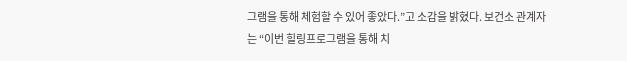그램을 통해 체험할 수 있어 좋았다.”고 소감을 밝혔다. 보건소 관계자는 “이번 힐링프로그램을 통해 치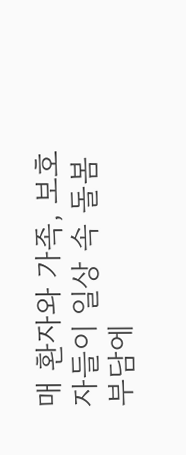매 환자와 가족, 보호자들이 일상 속 돌봄 부담에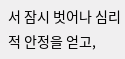서 잠시 벗어나 심리적 안정을 얻고,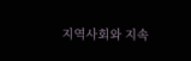지역사회와 지속